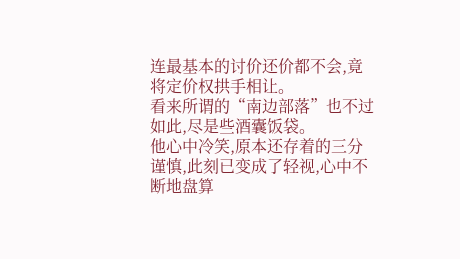连最基本的讨价还价都不会,竟将定价权拱手相让。
看来所谓的“南边部落”也不过如此,尽是些酒囊饭袋。
他心中冷笑,原本还存着的三分谨慎,此刻已变成了轻视,心中不断地盘算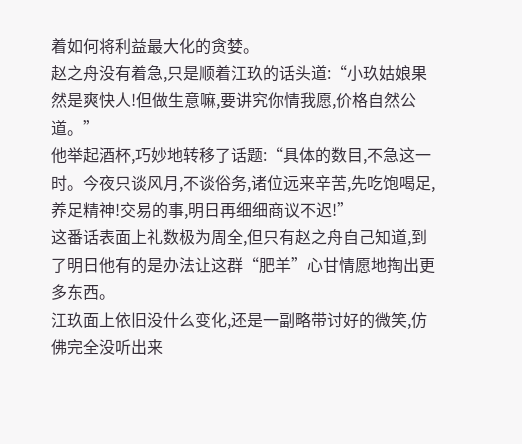着如何将利益最大化的贪婪。
赵之舟没有着急,只是顺着江玖的话头道:“小玖姑娘果然是爽快人!但做生意嘛,要讲究你情我愿,价格自然公道。”
他举起酒杯,巧妙地转移了话题:“具体的数目,不急这一时。今夜只谈风月,不谈俗务,诸位远来辛苦,先吃饱喝足,养足精神!交易的事,明日再细细商议不迟!”
这番话表面上礼数极为周全,但只有赵之舟自己知道,到了明日他有的是办法让这群“肥羊”心甘情愿地掏出更多东西。
江玖面上依旧没什么变化,还是一副略带讨好的微笑,仿佛完全没听出来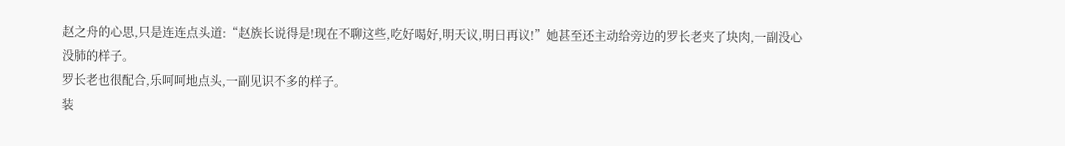赵之舟的心思,只是连连点头道:“赵族长说得是!现在不聊这些,吃好喝好,明天议,明日再议!”她甚至还主动给旁边的罗长老夹了块肉,一副没心没肺的样子。
罗长老也很配合,乐呵呵地点头,一副见识不多的样子。
装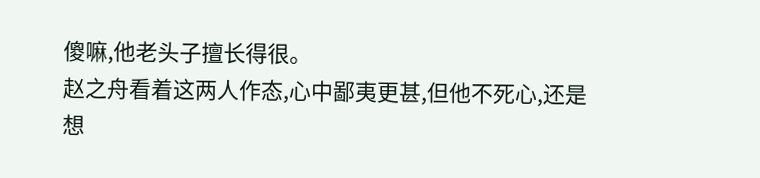傻嘛,他老头子擅长得很。
赵之舟看着这两人作态,心中鄙夷更甚,但他不死心,还是想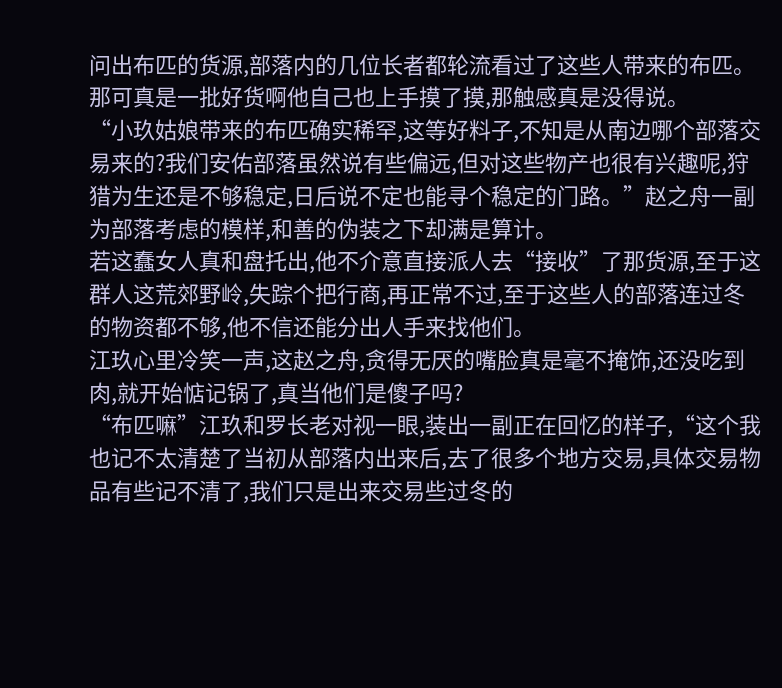问出布匹的货源,部落内的几位长者都轮流看过了这些人带来的布匹。
那可真是一批好货啊他自己也上手摸了摸,那触感真是没得说。
“小玖姑娘带来的布匹确实稀罕,这等好料子,不知是从南边哪个部落交易来的?我们安佑部落虽然说有些偏远,但对这些物产也很有兴趣呢,狩猎为生还是不够稳定,日后说不定也能寻个稳定的门路。”赵之舟一副为部落考虑的模样,和善的伪装之下却满是算计。
若这蠢女人真和盘托出,他不介意直接派人去“接收”了那货源,至于这群人这荒郊野岭,失踪个把行商,再正常不过,至于这些人的部落连过冬的物资都不够,他不信还能分出人手来找他们。
江玖心里冷笑一声,这赵之舟,贪得无厌的嘴脸真是毫不掩饰,还没吃到肉,就开始惦记锅了,真当他们是傻子吗?
“布匹嘛”江玖和罗长老对视一眼,装出一副正在回忆的样子,“这个我也记不太清楚了当初从部落内出来后,去了很多个地方交易,具体交易物品有些记不清了,我们只是出来交易些过冬的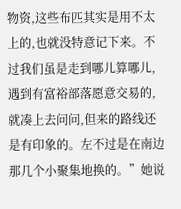物资,这些布匹其实是用不太上的,也就没特意记下来。不过我们虽是走到哪儿算哪儿,遇到有富裕部落愿意交易的,就凑上去问问,但来的路线还是有印象的。左不过是在南边那几个小聚集地换的。”她说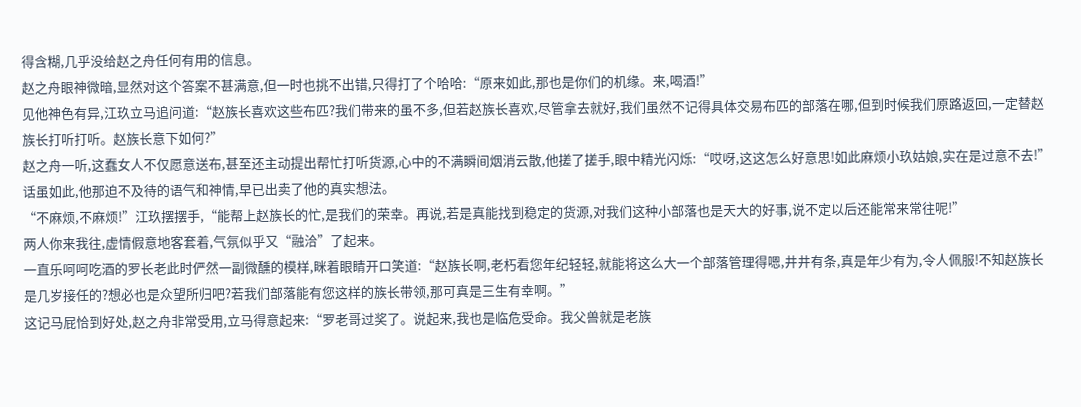得含糊,几乎没给赵之舟任何有用的信息。
赵之舟眼神微暗,显然对这个答案不甚满意,但一时也挑不出错,只得打了个哈哈:“原来如此,那也是你们的机缘。来,喝酒!”
见他神色有异,江玖立马追问道:“赵族长喜欢这些布匹?我们带来的虽不多,但若赵族长喜欢,尽管拿去就好,我们虽然不记得具体交易布匹的部落在哪,但到时候我们原路返回,一定替赵族长打听打听。赵族长意下如何?”
赵之舟一听,这蠢女人不仅愿意送布,甚至还主动提出帮忙打听货源,心中的不满瞬间烟消云散,他搓了搓手,眼中精光闪烁:“哎呀,这这怎么好意思!如此麻烦小玖姑娘,实在是过意不去!”
话虽如此,他那迫不及待的语气和神情,早已出卖了他的真实想法。
“不麻烦,不麻烦!”江玖摆摆手,“能帮上赵族长的忙,是我们的荣幸。再说,若是真能找到稳定的货源,对我们这种小部落也是天大的好事,说不定以后还能常来常往呢!”
两人你来我往,虚情假意地客套着,气氛似乎又“融洽”了起来。
一直乐呵呵吃酒的罗长老此时俨然一副微醺的模样,眯着眼睛开口笑道:“赵族长啊,老朽看您年纪轻轻,就能将这么大一个部落管理得嗯,井井有条,真是年少有为,令人佩服!不知赵族长是几岁接任的?想必也是众望所归吧?若我们部落能有您这样的族长带领,那可真是三生有幸啊。”
这记马屁恰到好处,赵之舟非常受用,立马得意起来:“罗老哥过奖了。说起来,我也是临危受命。我父兽就是老族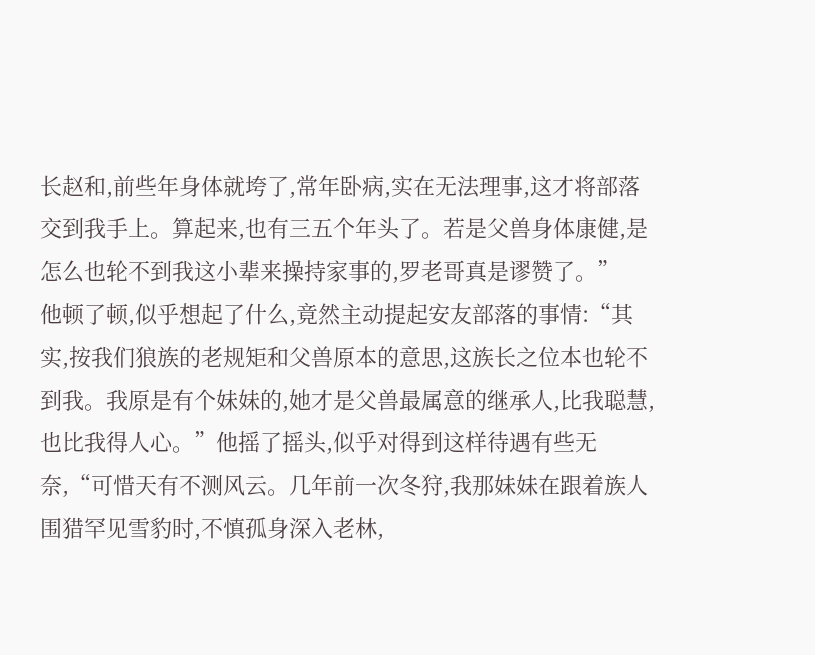长赵和,前些年身体就垮了,常年卧病,实在无法理事,这才将部落交到我手上。算起来,也有三五个年头了。若是父兽身体康健,是怎么也轮不到我这小辈来操持家事的,罗老哥真是谬赞了。”
他顿了顿,似乎想起了什么,竟然主动提起安友部落的事情:“其实,按我们狼族的老规矩和父兽原本的意思,这族长之位本也轮不到我。我原是有个妹妹的,她才是父兽最属意的继承人,比我聪慧,也比我得人心。”他摇了摇头,似乎对得到这样待遇有些无奈,“可惜天有不测风云。几年前一次冬狩,我那妹妹在跟着族人围猎罕见雪豹时,不慎孤身深入老林,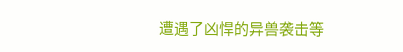遭遇了凶悍的异兽袭击等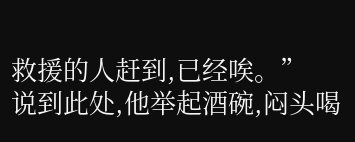救援的人赶到,已经唉。”
说到此处,他举起酒碗,闷头喝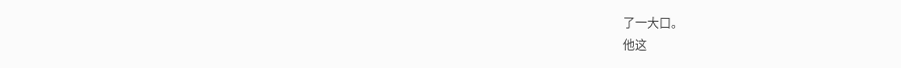了一大口。
他这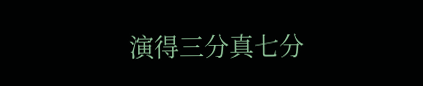演得三分真七分